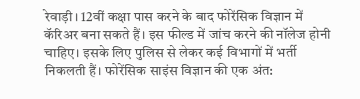रेवाड़ी। 12वीं कक्षा पास करने के बाद फोरेंसिक विज्ञान में कॅरिअर बना सकते हैं। इस फील्ड में जांच करने की नॉलेज होनी चाहिए। इसके लिए पुलिस से लेकर कई विभागों में भर्ती निकलती हैं। फोरेंसिक साइंस विज्ञान की एक अंत: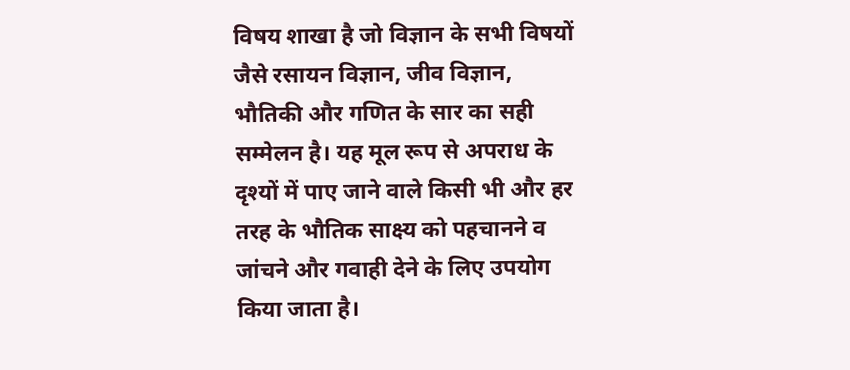विषय शाखा है जो विज्ञान के सभी विषयों जैसे रसायन विज्ञान, जीव विज्ञान, भौतिकी और गणित के सार का सही सम्मेलन है। यह मूल रूप से अपराध के दृश्यों में पाए जाने वाले किसी भी और हर तरह के भौतिक साक्ष्य को पहचानने व जांचने और गवाही देने के लिए उपयोग किया जाता है।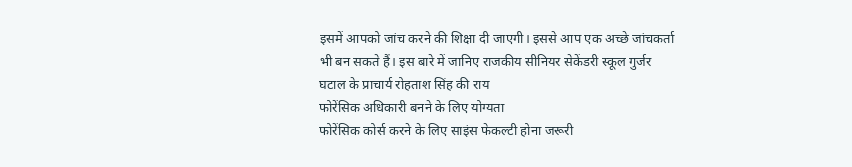इसमें आपको जांच करने की शिक्षा दी जाएगी। इससे आप एक अच्छे जांचकर्ता भी बन सकते हैं। इस बारे में जानिए राजकीय सीनियर सेकेंडरी स्कूल गुर्जर घटाल के प्राचार्य रोहताश सिंह की राय
फोरेंसिक अधिकारी बनने के लिए योग्यता
फोरेंसिक कोर्स करने के लिए साइंस फेकल्टी होना जरूरी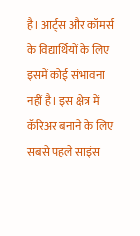है। आर्ट्स और कॉमर्स के विद्यार्थियों के लिए इसमें कोई संभावना नहीं है। इस क्षेत्र में कॅरिअर बनाने के लिए सबसे पहले साइंस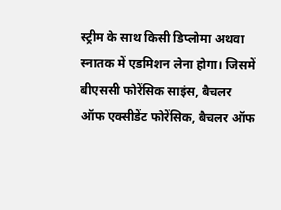स्ट्रीम के साथ किसी डिप्लोमा अथवा स्नातक में एडमिशन लेना होगा। जिसमें बीएससी फोरेंसिक साइंस, बैचलर ऑफ एक्सीडेंट फोरेंसिक, बैचलर ऑफ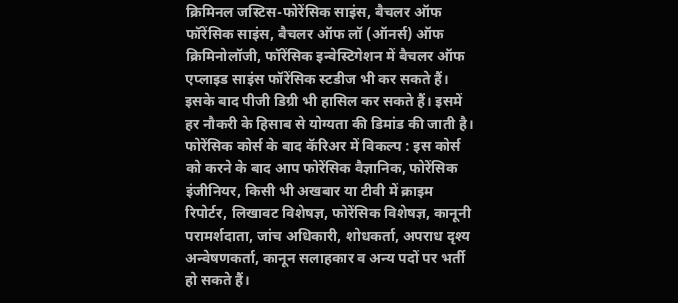क्रिमिनल जस्टिस-फोरेंसिक साइंस, बैचलर ऑफ फॉरेंसिक साइंस, बैचलर ऑफ लॉ (ऑनर्स) ऑफ क्रिमिनोलॉजी, फॉरेंसिक इन्वेस्टिगेशन में बैचलर ऑफ एप्लाइड साइंस फॉरेंसिक स्टडीज भी कर सकते हैं। इसके बाद पीजी डिग्री भी हासिल कर सकते हैं। इसमें हर नौकरी के हिसाब से योग्यता की डिमांड की जाती है।
फोरेंसिक कोर्स के बाद कॅरिअर में विकल्प : इस कोर्स को करने के बाद आप फोरेंसिक वैज्ञानिक, फोरेंसिक इंजीनियर, किसी भी अखबार या टीवी में क्राइम रिपोर्टर, लिखावट विशेषज्ञ, फोरेंसिक विशेषज्ञ, कानूनी परामर्शदाता, जांच अधिकारी, शोधकर्ता, अपराध दृश्य अन्वेषणकर्ता, कानून सलाहकार व अन्य पदों पर भर्ती हो सकते हैं।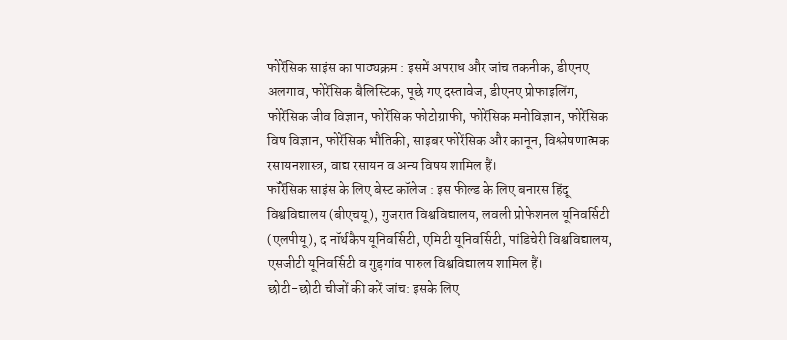फोरेंसिक साइंस का पाठ्यक्रम : इसमें अपराध और जांच तकनीक, डीएनए अलगाव, फोरेंसिक बैलिस्टिक, पूछे गए दस्तावेज, डीएनए प्रोफाइलिंग, फोरेंसिक जीव विज्ञान, फोरेंसिक फोटोग्राफी, फोरेंसिक मनोविज्ञान, फोरेंसिक विष विज्ञान, फोरेंसिक भौतिकी, साइबर फोरेंसिक और कानून, विश्लेषणात्मक रसायनशास्त्र, वाद्य रसायन व अन्य विषय शामिल हैं।
फॉरेंसिक साइंस के लिए बेस्ट कॉलेज : इस फील्ड के लिए बनारस हिंदू विश्वविद्यालय (बीएचयू), गुजरात विश्वविद्यालय, लवली प्रोफेशनल यूनिवर्सिटी (एलपीयू), द नॉर्थकैप यूनिवर्सिटी, एमिटी यूनिवर्सिटी, पांडिचेरी विश्वविद्यालय, एसजीटी यूनिवर्सिटी व गुड़गांव पारुल विश्वविद्यालय शामिल हैं।
छोटी-छोटी चीजों की करें जांच: इसके लिए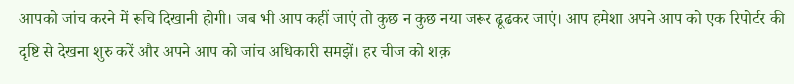आपको जांच करने में रूचि दिखानी होगी। जब भी आप कहीं जाएं तो कुछ न कुछ नया जरूर ढूढकर जाएं। आप हमेशा अपने आप को एक रिपोर्टर की दृष्टि से देखना शुरु करें और अपने आप को जांच अधिकारी समझें। हर चीज को शक़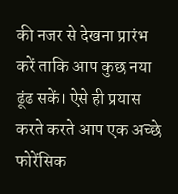की नजर से देखना प्रारंभ करें ताकि आप कुछ नया ढूंढ सकें। ऐसे ही प्रयास करते करते आप एक अच्छे फोरेंसिक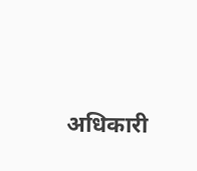अधिकारी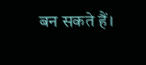बन सकते हैं।